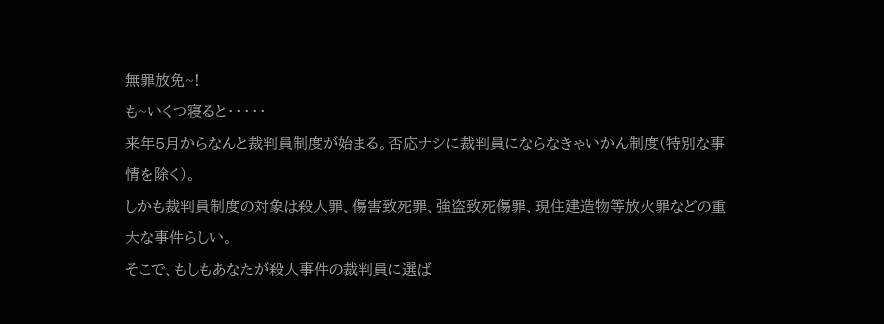無罪放免~!
も~いくつ寝ると・・・・・
来年5月からなんと裁判員制度が始まる。否応ナシに裁判員にならなきゃいかん制度(特別な事情を除く)。
しかも裁判員制度の対象は殺人罪、傷害致死罪、強盗致死傷罪、現住建造物等放火罪などの重大な事件らしい。
そこで、もしもあなたが殺人事件の裁判員に選ば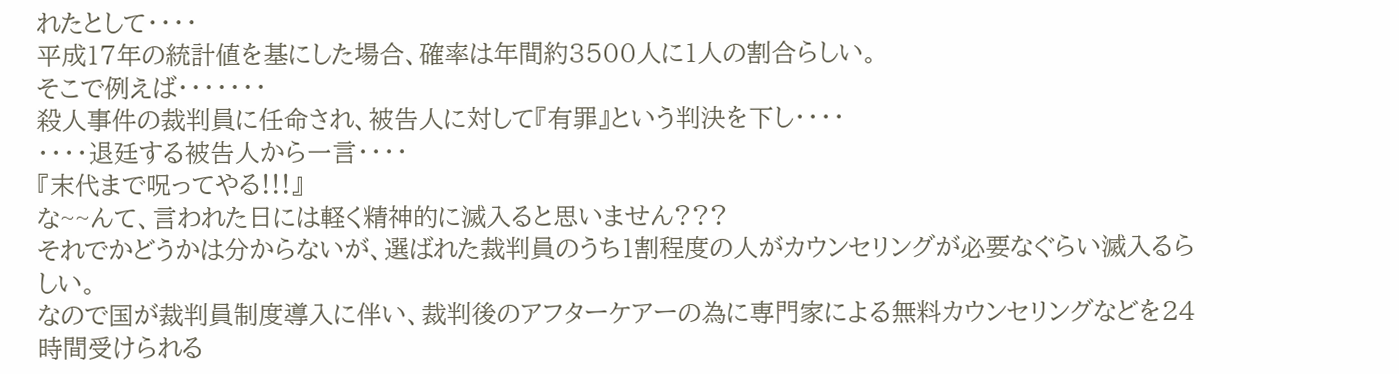れたとして・・・・
平成17年の統計値を基にした場合、確率は年間約3500人に1人の割合らしい。
そこで例えば・・・・・・・
殺人事件の裁判員に任命され、被告人に対して『有罪』という判決を下し・・・・
・・・・退廷する被告人から一言・・・・
『末代まで呪ってやる!!!』
な~~んて、言われた日には軽く精神的に滅入ると思いません???
それでかどうかは分からないが、選ばれた裁判員のうち1割程度の人がカウンセリングが必要なぐらい滅入るらしい。
なので国が裁判員制度導入に伴い、裁判後のアフターケアーの為に専門家による無料カウンセリングなどを24時間受けられる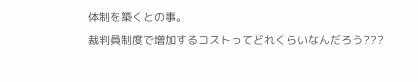体制を築くとの事。
裁判員制度で増加するコストってどれくらいなんだろう???